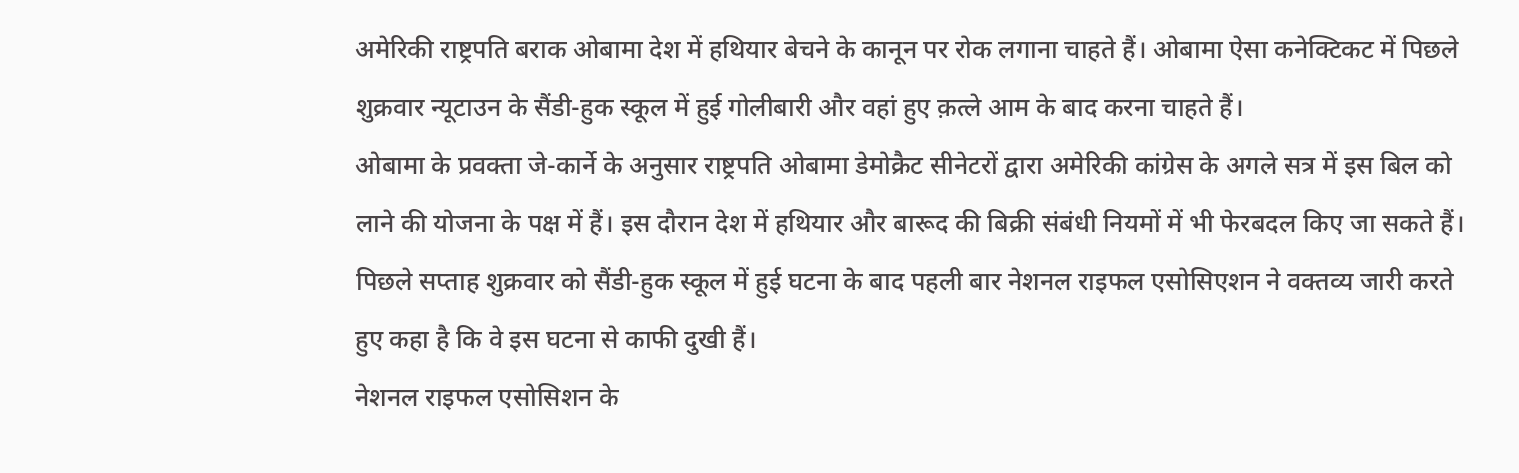अमेरिकी राष्ट्रपति बराक ओबामा देश में हथियार बेचने के कानून पर रोक लगाना चाहते हैं। ओबामा ऐसा कनेक्टिकट में पिछले शुक्रवार न्यूटाउन के सैंडी-हुक स्कूल में हुई गोलीबारी और वहां हुए क़त्ले आम के बाद करना चाहते हैं।
ओबामा के प्रवक्ता जे-कार्ने के अनुसार राष्ट्रपति ओबामा डेमोक्रैट सीनेटरों द्वारा अमेरिकी कांग्रेस के अगले सत्र में इस बिल को लाने की योजना के पक्ष में हैं। इस दौरान देश में हथियार और बारूद की बिक्री संबंधी नियमों में भी फेरबदल किए जा सकते हैं।
पिछले सप्ताह शुक्रवार को सैंडी-हुक स्कूल में हुई घटना के बाद पहली बार नेशनल राइफल एसोसिएशन ने वक्तव्य जारी करते हुए कहा है कि वे इस घटना से काफी दुखी हैं।
नेशनल राइफल एसोसिशन के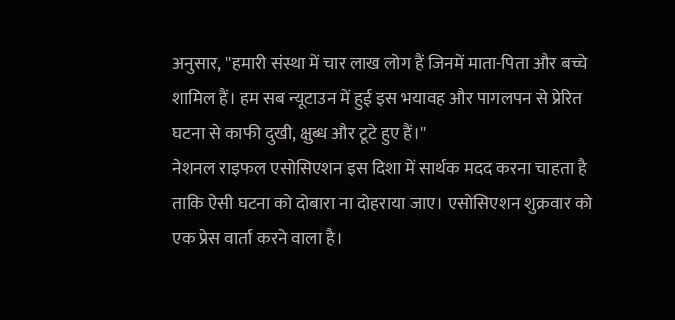अनुसार, ''हमारी संस्था में चार लाख लोग हैं जिनमें माता-पिता और बच्चे शामिल हैं। हम सब न्यूटाउन में हुई इस भयावह और पागलपन से प्रेरित घटना से काफी दुखी, क्षुब्ध और टूटे हुए हैं।''
नेशनल राइफल एसोसिएशन इस दिशा में सार्थक मदद करना चाहता है ताकि ऐसी घटना को दोबारा ना दोहराया जाए। एसोसिएशन शुक्रवार को एक प्रेस वार्ता करने वाला है।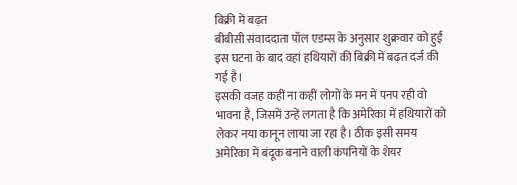बिक्री में बढ़त
बीबीसी संवाददाता पॉल एडम्स के अनुसार शुक्रवार को हुई इस घटना के बाद वहां हथियारों की बिक्री में बढ़त दर्ज की गई है।
इसकी वजह कहीं ना कहीं लोगों के मन में पनप रही वो भावना है, जिसमें उन्हें लगता है कि अमेरिका में हथियारों को लेकर नया कानून लाया जा रहा है। ठीक इसी समय अमेरिका में बंदूक बनाने वाली कंपनियों के शेयर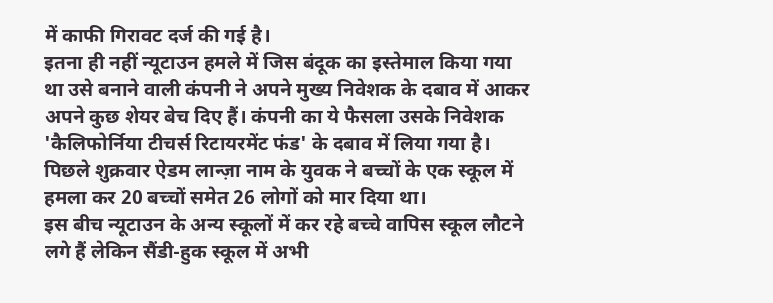में काफी गिरावट दर्ज की गई है।
इतना ही नहीं न्यूटाउन हमले में जिस बंदूक का इस्तेमाल किया गया था उसे बनाने वाली कंपनी ने अपने मुख्य निवेशक के दबाव में आकर अपने कुछ शेयर बेच दिए हैं। कंपनी का ये फैसला उसके निवेशक 'कैलिफोर्निया टीचर्स रिटायरमेंट फंड' के दबाव में लिया गया है।
पिछले शुक्रवार ऐडम लान्ज़ा नाम के युवक ने बच्चों के एक स्कूल में हमला कर 20 बच्चों समेत 26 लोगों को मार दिया था।
इस बीच न्यूटाउन के अन्य स्कूलों में कर रहे बच्चे वापिस स्कूल लौटने लगे हैं लेकिन सैंडी-हुक स्कूल में अभी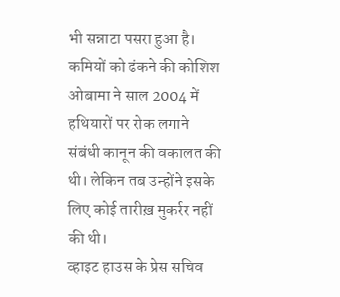भी सन्नाटा पसरा हुआ है।
कमियों को ढंकने की कोशिश
ओबामा ने साल 2004 में हथियारों पर रोक लगाने संबंधी कानून की वकालत की थी। लेकिन तब उन्होंने इसके लिए कोई तारीख़ मुकर्रर नहीं की थी।
व्हाइट हाउस के प्रेस सचिव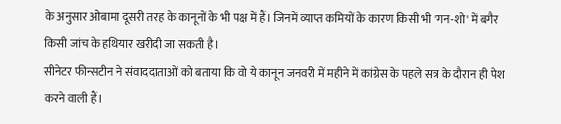के अनुसार ओबामा दूसरी तरह के कानूनों के भी पक्ष में हैं। जिनमें व्याप्त कमियों के कारण किसी भी 'गन-शो' में बगैर किसी जांच के हथियार खरीदी जा सकती है।
सीनेटर फीन्सटीन ने संवाददाताओं को बताया कि वो ये कानून जनवरी में महीने में कांग्रेस के पहले सत्र के दौरान ही पेश करने वाली हैं।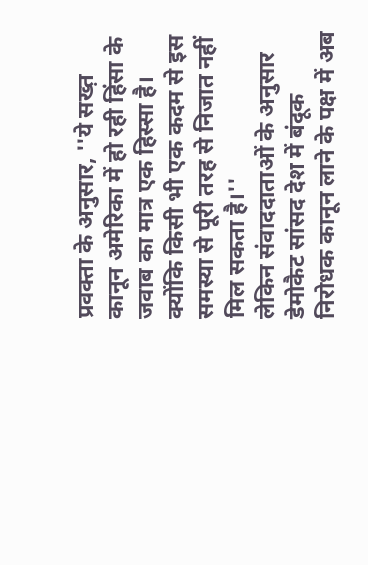प्रवक्ता के अनुसार, ''ये सख्त़ कानून अमेरिका में हो रही हिंसा के जवाब का मात्र एक हिस्सा है। क्योंकि किसी भी एक कदम से इस समस्या से पूरी तरह से निजात नहीं मिल सकता है।''
लेकिन संवाददाताओं के अनुसार डेमोकैट सांसद देश में बंदूक निरोधक कानून लाने के पक्ष में अब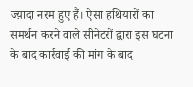ज्य़ादा नरम हुए हैं। ऐसा हथियारों का समर्थन करने वाले सीनेटरों द्वारा इस घटना के बाद कार्रवाई की मांग के बाद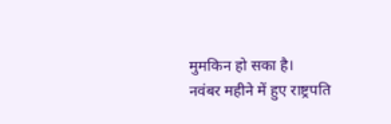मुमकिन हो सका है।
नवंबर महीने में हुए राष्ट्रपति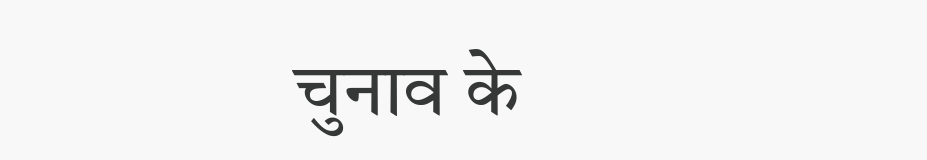चुनाव के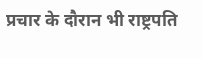प्रचार के दौरान भी राष्ट्रपति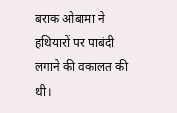बराक ओबामा ने हथियारों पर पाबंदी लगाने की वकालत की थी।